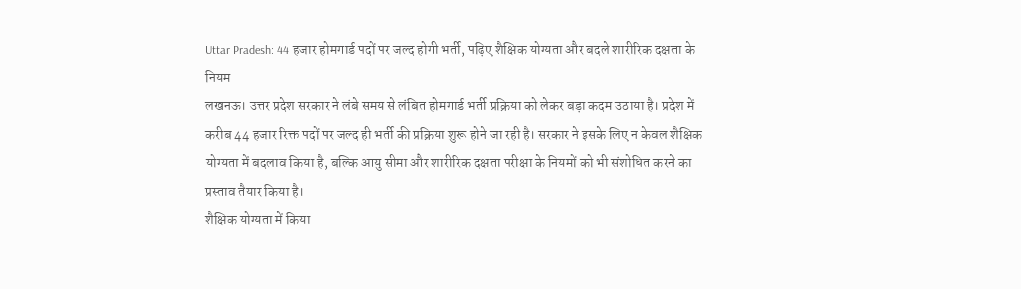Uttar Pradesh: 44 हजार होमगार्ड पदों पर जल्द होगी भर्ती, पढ़िए शैक्षिक योग्यता और बदले शारीरिक दक्षता के नियम
लखनऊ। उत्तर प्रदेश सरकार ने लंबे समय से लंबित होमगार्ड भर्ती प्रक्रिया को लेकर बड़ा कदम उठाया है। प्रदेश में करीब 44 हजार रिक्त पदों पर जल्द ही भर्ती की प्रक्रिया शुरू होने जा रही है। सरकार ने इसके लिए न केवल शैक्षिक योग्यता में बदलाव किया है, बल्कि आयु सीमा और शारीरिक दक्षता परीक्षा के नियमों को भी संशोधित करने का प्रस्ताव तैयार किया है।
शैक्षिक योग्यता में किया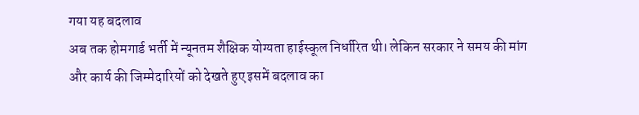गया यह बदलाव
अब तक होमगार्ड भर्ती में न्यूनतम शैक्षिक योग्यता हाईस्कूल निर्धारित थी। लेकिन सरकार ने समय की मांग और कार्य की जिम्मेदारियों को देखते हुए इसमें बदलाव का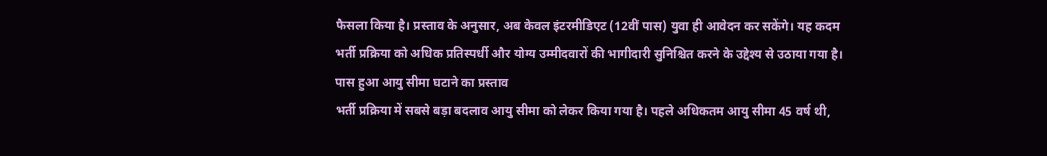फैसला किया है। प्रस्ताव के अनुसार, अब केवल इंटरमीडिएट (12वीं पास) युवा ही आवेदन कर सकेंगे। यह कदम भर्ती प्रक्रिया को अधिक प्रतिस्पर्धी और योग्य उम्मीदवारों की भागीदारी सुनिश्चित करने के उद्देश्य से उठाया गया है।
पास हुआ आयु सीमा घटाने का प्रस्ताव
भर्ती प्रक्रिया में सबसे बड़ा बदलाव आयु सीमा को लेकर किया गया है। पहले अधिकतम आयु सीमा 45 वर्ष थी,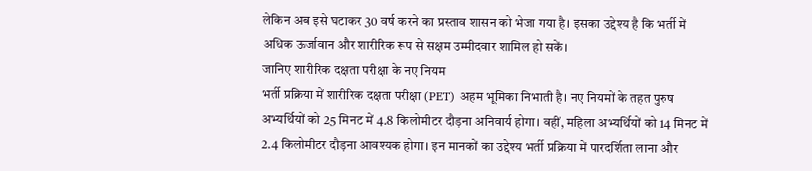लेकिन अब इसे घटाकर 30 वर्ष करने का प्रस्ताव शासन को भेजा गया है। इसका उद्देश्य है कि भर्ती में अधिक ऊर्जावान और शारीरिक रूप से सक्षम उम्मीदवार शामिल हो सकें।
जानिए शारीरिक दक्षता परीक्षा के नए नियम
भर्ती प्रक्रिया में शारीरिक दक्षता परीक्षा (PET) अहम भूमिका निभाती है। नए नियमों के तहत पुरुष अभ्यर्थियों को 25 मिनट में 4.8 किलोमीटर दौड़ना अनिवार्य होगा। वहीं, महिला अभ्यर्थियों को 14 मिनट में 2.4 किलोमीटर दौड़ना आवश्यक होगा। इन मानकों का उद्देश्य भर्ती प्रक्रिया में पारदर्शिता लाना और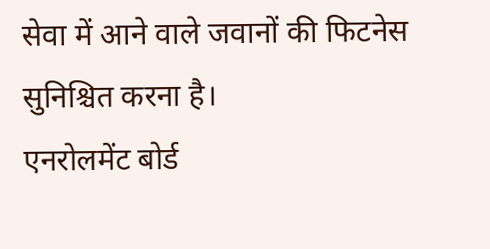सेवा में आने वाले जवानों की फिटनेस सुनिश्चित करना है।
एनरोलमेंट बोर्ड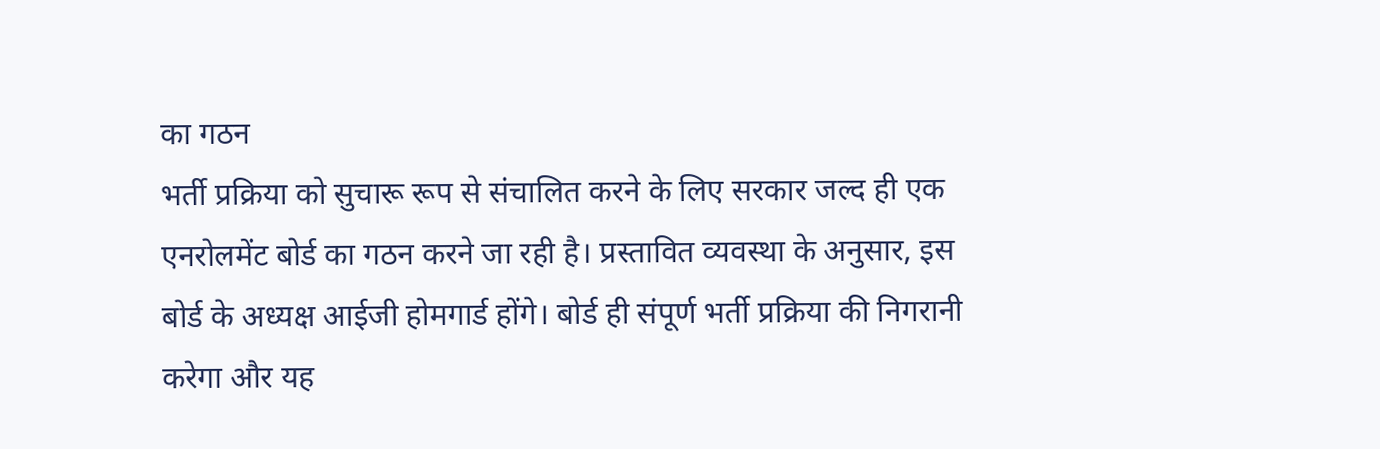का गठन
भर्ती प्रक्रिया को सुचारू रूप से संचालित करने के लिए सरकार जल्द ही एक एनरोलमेंट बोर्ड का गठन करने जा रही है। प्रस्तावित व्यवस्था के अनुसार, इस बोर्ड के अध्यक्ष आईजी होमगार्ड होंगे। बोर्ड ही संपूर्ण भर्ती प्रक्रिया की निगरानी करेगा और यह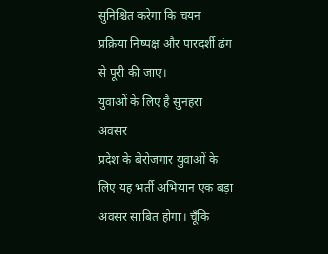सुनिश्चित करेगा कि चयन प्रक्रिया निष्पक्ष और पारदर्शी ढंग से पूरी की जाए।
युवाओं के लिए है सुनहरा अवसर
प्रदेश के बेरोजगार युवाओं के लिए यह भर्ती अभियान एक बड़ा अवसर साबित होगा। चूँकि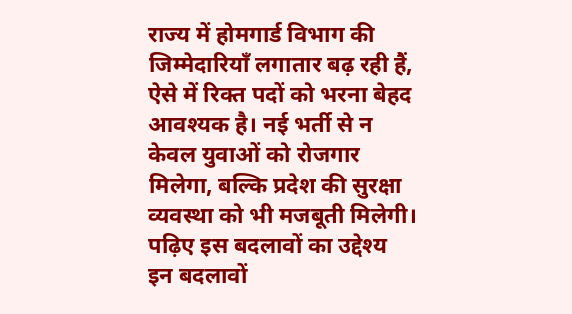राज्य में होमगार्ड विभाग की जिम्मेदारियाँ लगातार बढ़ रही हैं, ऐसे में रिक्त पदों को भरना बेहद आवश्यक है। नई भर्ती से न केवल युवाओं को रोजगार मिलेगा, बल्कि प्रदेश की सुरक्षा व्यवस्था को भी मजबूती मिलेगी।
पढ़िए इस बदलावों का उद्देश्य
इन बदलावों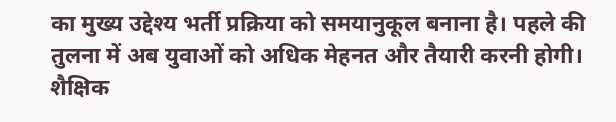का मुख्य उद्देश्य भर्ती प्रक्रिया को समयानुकूल बनाना है। पहले की तुलना में अब युवाओं को अधिक मेहनत और तैयारी करनी होगी। शैक्षिक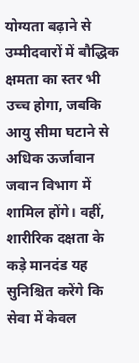योग्यता बढ़ाने से उम्मीदवारों में बौद्धिक क्षमता का स्तर भी उच्च होगा, जबकि आयु सीमा घटाने से अधिक ऊर्जावान जवान विभाग में शामिल होंगे। वहीं, शारीरिक दक्षता के कड़े मानदंड यह सुनिश्चित करेंगे कि सेवा में केवल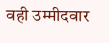वही उम्मीदवार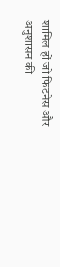शामिल हों जो फिटनेस और अनुशासन की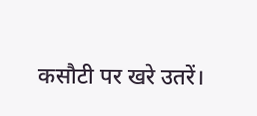कसौटी पर खरे उतरें।